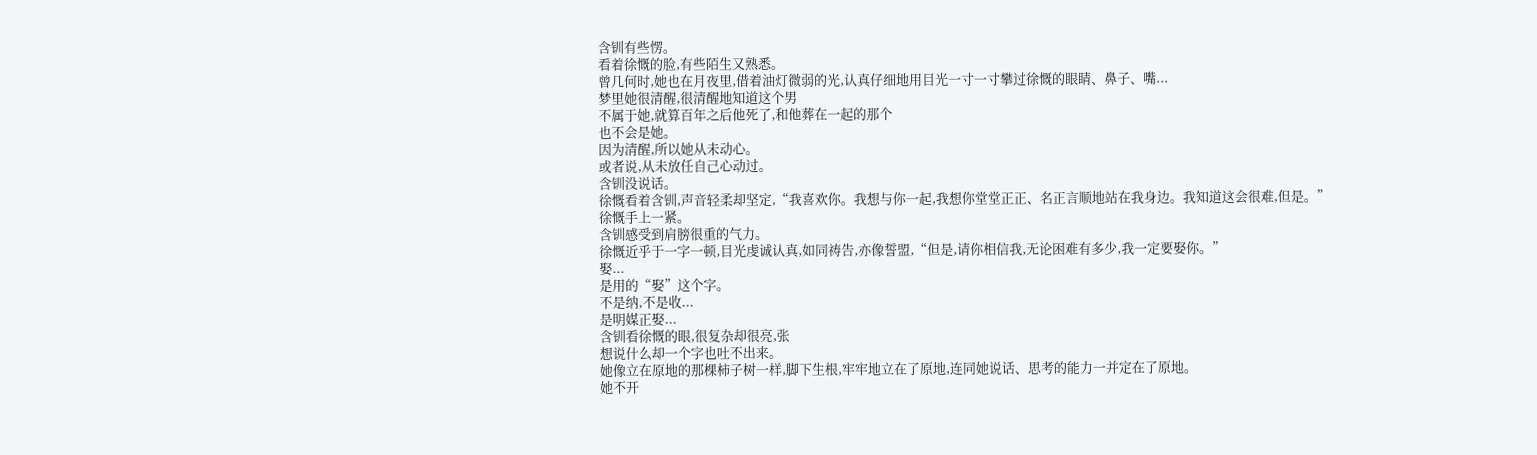含钏有些愣。
看着徐慨的脸,有些陌生又熟悉。
曾几何时,她也在月夜里,借着油灯微弱的光,认真仔细地用目光一寸一寸攀过徐慨的眼睛、鼻子、嘴...
梦里她很清醒,很清醒地知道这个男
不属于她,就算百年之后他死了,和他葬在一起的那个
也不会是她。
因为清醒,所以她从未动心。
或者说,从未放任自己心动过。
含钏没说话。
徐慨看着含钏,声音轻柔却坚定,“我喜欢你。我想与你一起,我想你堂堂正正、名正言顺地站在我身边。我知道这会很难,但是。”
徐慨手上一紧。
含钏感受到肩膀很重的气力。
徐慨近乎于一字一顿,目光虔诚认真,如同祷告,亦像誓盟,“但是,请你相信我,无论困难有多少,我一定要娶你。”
娶...
是用的“娶”这个字。
不是纳,不是收...
是明媒正娶...
含钏看徐慨的眼,很复杂却很亮,张
想说什么却一个字也吐不出来。
她像立在原地的那棵柿子树一样,脚下生根,牢牢地立在了原地,连同她说话、思考的能力一并定在了原地。
她不开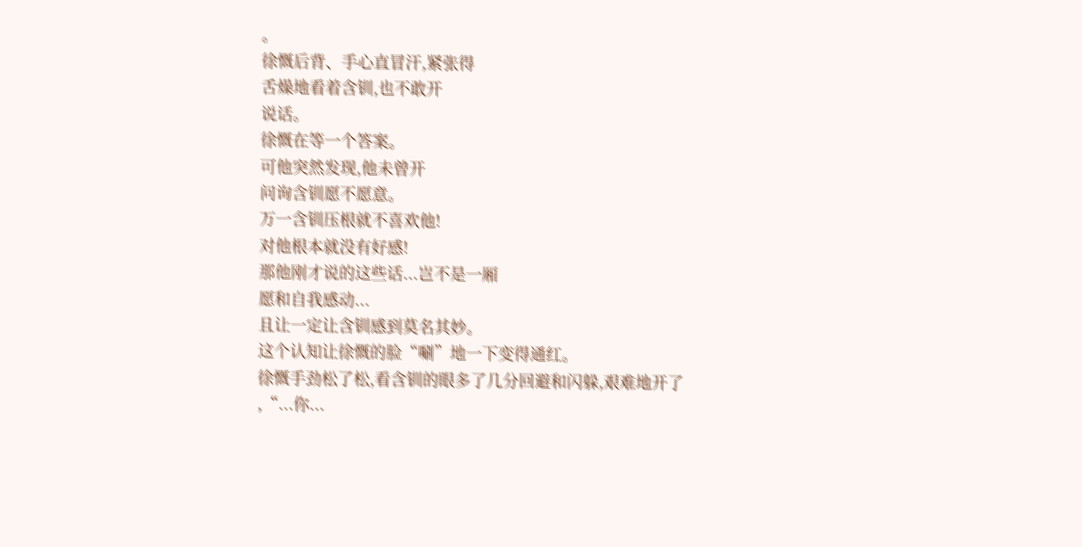。
徐慨后背、手心直冒汗,紧张得
舌燥地看着含钏,也不敢开
说话。
徐慨在等一个答案。
可他突然发现,他未曾开
问询含钏愿不愿意。
万一含钏压根就不喜欢他!
对他根本就没有好感!
那他刚才说的这些话...岂不是一厢
愿和自我感动...
且让一定让含钏感到莫名其妙。
这个认知让徐慨的脸“唰”地一下变得通红。
徐慨手劲松了松,看含钏的眼多了几分回避和闪躲,艰难地开了
,“...你...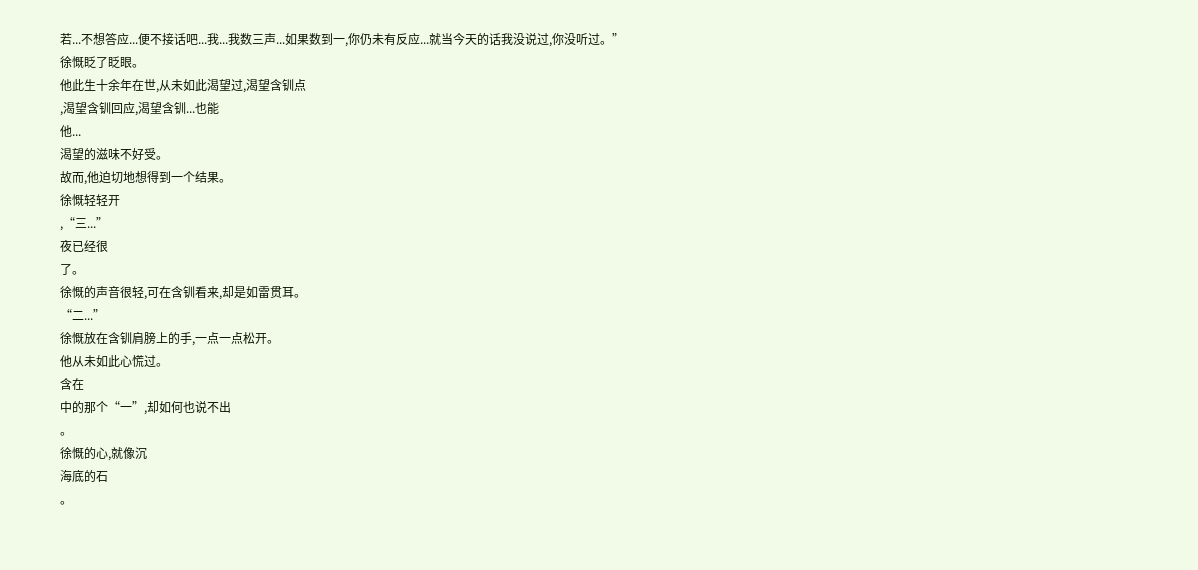若...不想答应...便不接话吧...我...我数三声...如果数到一,你仍未有反应...就当今天的话我没说过,你没听过。”
徐慨眨了眨眼。
他此生十余年在世,从未如此渴望过,渴望含钏点
,渴望含钏回应,渴望含钏...也能
他...
渴望的滋味不好受。
故而,他迫切地想得到一个结果。
徐慨轻轻开
,“三...”
夜已经很
了。
徐慨的声音很轻,可在含钏看来,却是如雷贯耳。
“二...”
徐慨放在含钏肩膀上的手,一点一点松开。
他从未如此心慌过。
含在
中的那个“一”,却如何也说不出
。
徐慨的心,就像沉
海底的石
。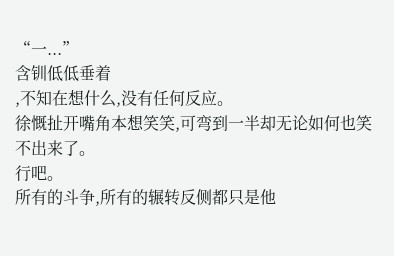“一...”
含钏低低垂着
,不知在想什么,没有任何反应。
徐慨扯开嘴角本想笑笑,可弯到一半却无论如何也笑不出来了。
行吧。
所有的斗争,所有的辗转反侧都只是他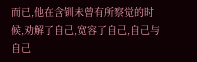而已,他在含钏未曾有所察觉的时候,劝解了自己,宽容了自己,自己与自己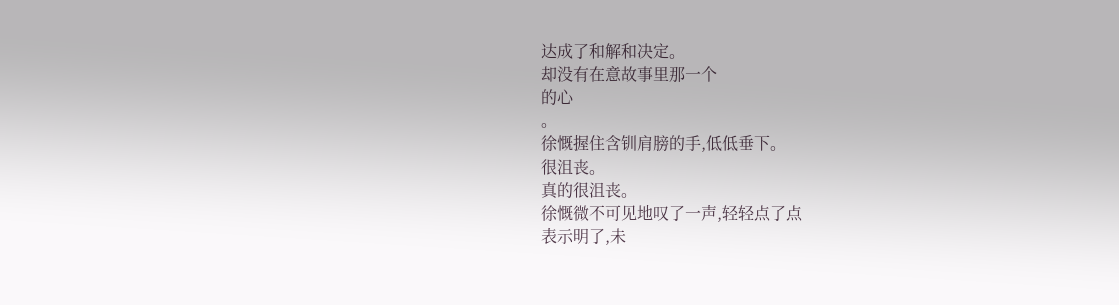达成了和解和决定。
却没有在意故事里那一个
的心
。
徐慨握住含钏肩膀的手,低低垂下。
很沮丧。
真的很沮丧。
徐慨微不可见地叹了一声,轻轻点了点
表示明了,未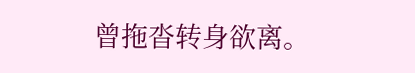曾拖沓转身欲离。